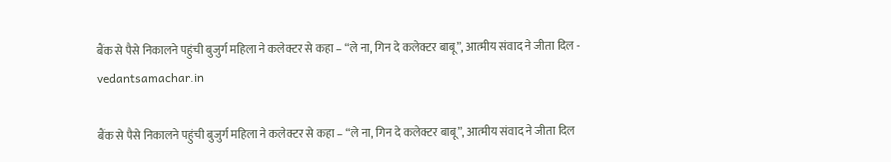बैंक से पैसे निकालने पहुंची बुजुर्ग महिला ने कलेक्टर से कहा – “ले ना, गिन दे कलेक्टर बाबू”, आत्मीय संवाद ने जीता दिल - vedantsamachar.in

बैंक से पैसे निकालने पहुंची बुजुर्ग महिला ने कलेक्टर से कहा – “ले ना, गिन दे कलेक्टर बाबू”, आत्मीय संवाद ने जीता दिल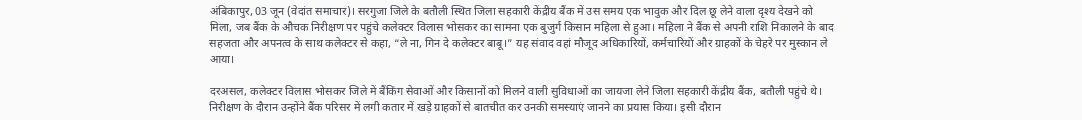अंबिकापुर, 03 जून (वेदांत समाचार)। सरगुजा जिले के बतौली स्थित जिला सहकारी केंद्रीय बैंक में उस समय एक भावुक और दिल छू लेने वाला दृश्य देखने को मिला, जब बैंक के औचक निरीक्षण पर पहुंचे कलेक्टर विलास भोसकर का सामना एक बुजुर्ग किसान महिला से हुआ। महिला ने बैंक से अपनी राशि निकालने के बाद सहजता और अपनत्व के साथ कलेक्टर से कहा, “ले ना, गिन दे कलेक्टर बाबू।” यह संवाद वहां मौजूद अधिकारियों, कर्मचारियों और ग्राहकों के चेहरे पर मुस्कान ले आया।

दरअसल, कलेक्टर विलास भोसकर जिले में बैंकिंग सेवाओं और किसानों को मिलने वाली सुविधाओं का जायजा लेने जिला सहकारी केंद्रीय बैंक, बतौली पहुंचे थे। निरीक्षण के दौरान उन्होंने बैंक परिसर में लगी कतार में खड़े ग्राहकों से बातचीत कर उनकी समस्याएं जानने का प्रयास किया। इसी दौरान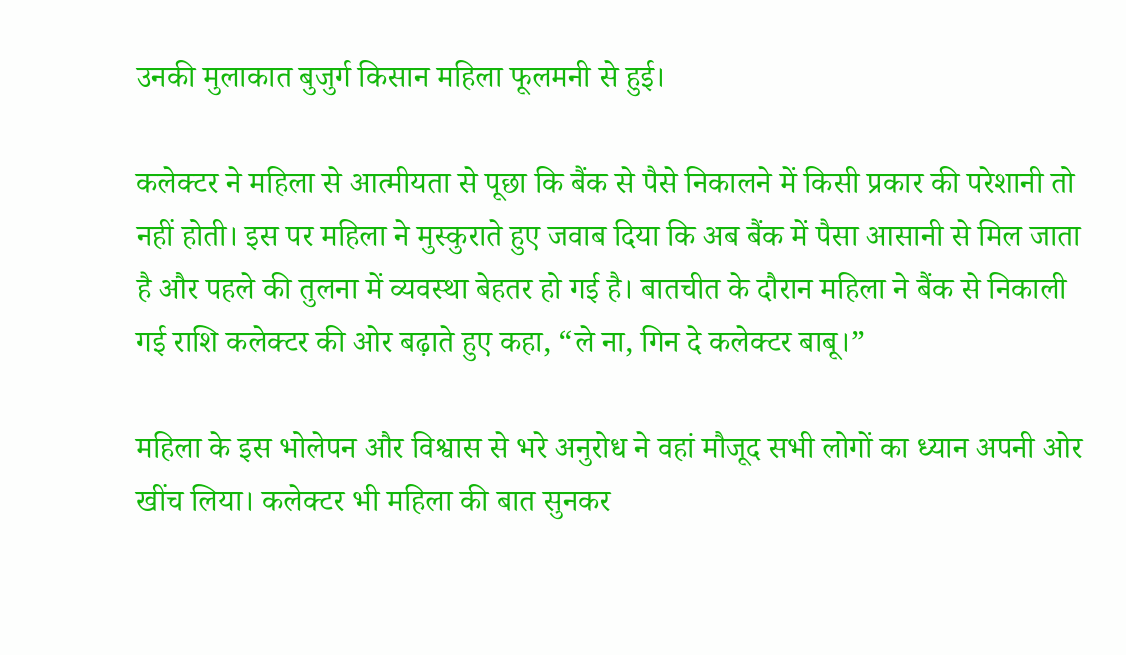उनकी मुलाकात बुजुर्ग किसान महिला फूलमनी से हुई।

कलेक्टर ने महिला से आत्मीयता से पूछा कि बैंक से पैसे निकालने में किसी प्रकार की परेशानी तो नहीं होती। इस पर महिला ने मुस्कुराते हुए जवाब दिया कि अब बैंक में पैसा आसानी से मिल जाता है और पहले की तुलना में व्यवस्था बेहतर हो गई है। बातचीत के दौरान महिला ने बैंक से निकाली गई राशि कलेक्टर की ओर बढ़ाते हुए कहा, “ले ना, गिन दे कलेक्टर बाबू।”

महिला के इस भोलेपन और विश्वास से भरे अनुरोध ने वहां मौजूद सभी लोगों का ध्यान अपनी ओर खींच लिया। कलेक्टर भी महिला की बात सुनकर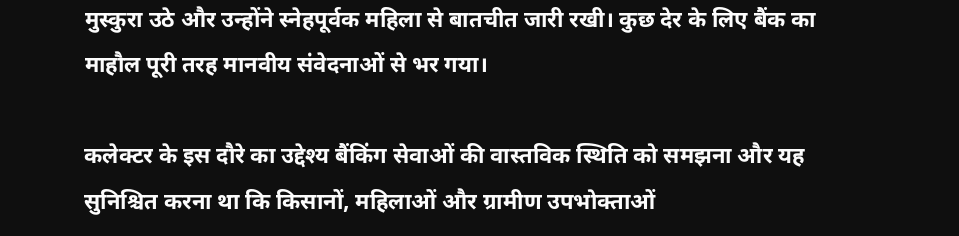मुस्कुरा उठे और उन्होंने स्नेहपूर्वक महिला से बातचीत जारी रखी। कुछ देर के लिए बैंक का माहौल पूरी तरह मानवीय संवेदनाओं से भर गया।

कलेक्टर के इस दौरे का उद्देश्य बैंकिंग सेवाओं की वास्तविक स्थिति को समझना और यह सुनिश्चित करना था कि किसानों, महिलाओं और ग्रामीण उपभोक्ताओं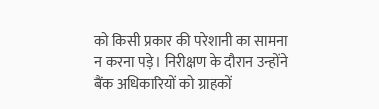को किसी प्रकार की परेशानी का सामना न करना पड़े। निरीक्षण के दौरान उन्होंने बैंक अधिकारियों को ग्राहकों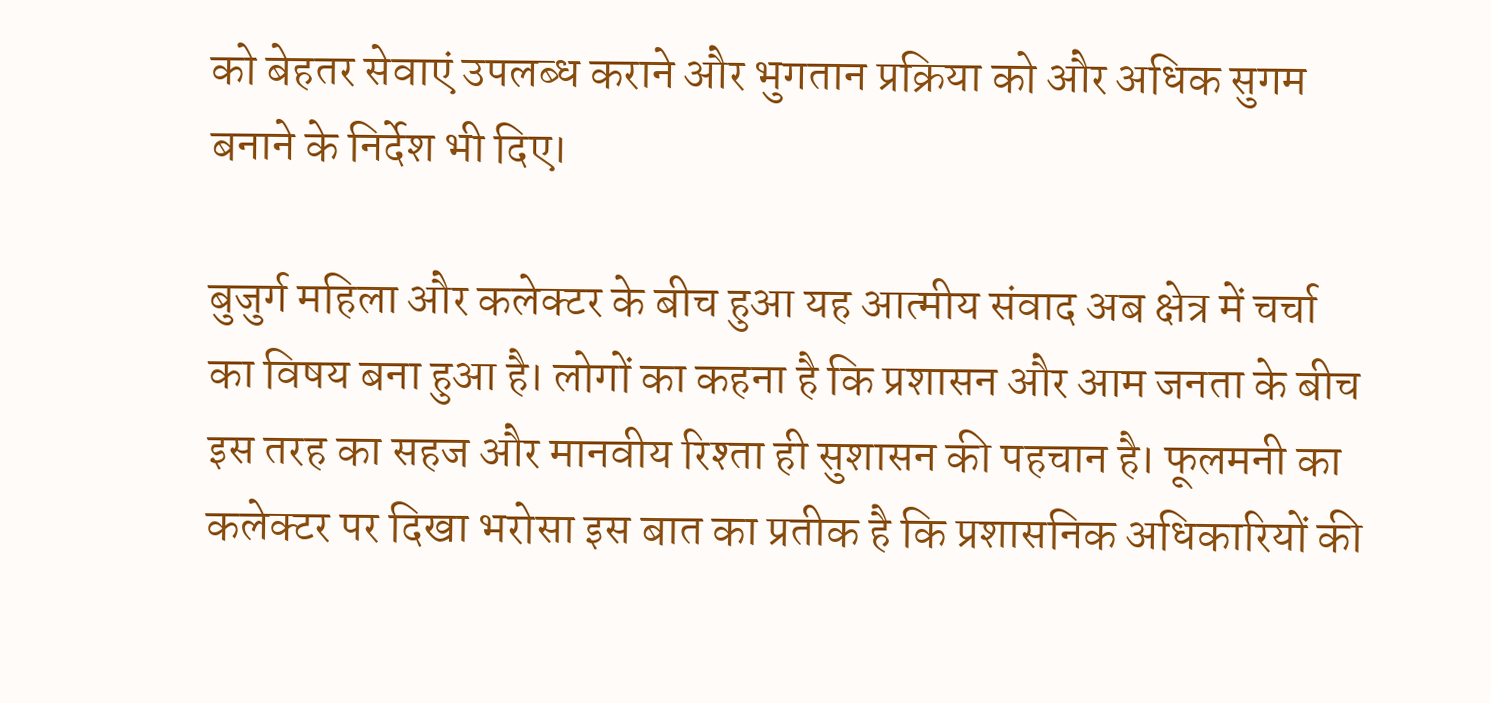को बेहतर सेवाएं उपलब्ध कराने और भुगतान प्रक्रिया को और अधिक सुगम बनाने के निर्देश भी दिए।

बुजुर्ग महिला और कलेक्टर के बीच हुआ यह आत्मीय संवाद अब क्षेत्र में चर्चा का विषय बना हुआ है। लोगों का कहना है कि प्रशासन और आम जनता के बीच इस तरह का सहज और मानवीय रिश्ता ही सुशासन की पहचान है। फूलमनी का कलेक्टर पर दिखा भरोसा इस बात का प्रतीक है कि प्रशासनिक अधिकारियों की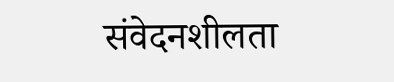संवेदनशीलता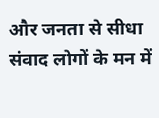और जनता से सीधा संवाद लोगों के मन में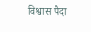विश्वास पैदा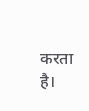करता है।